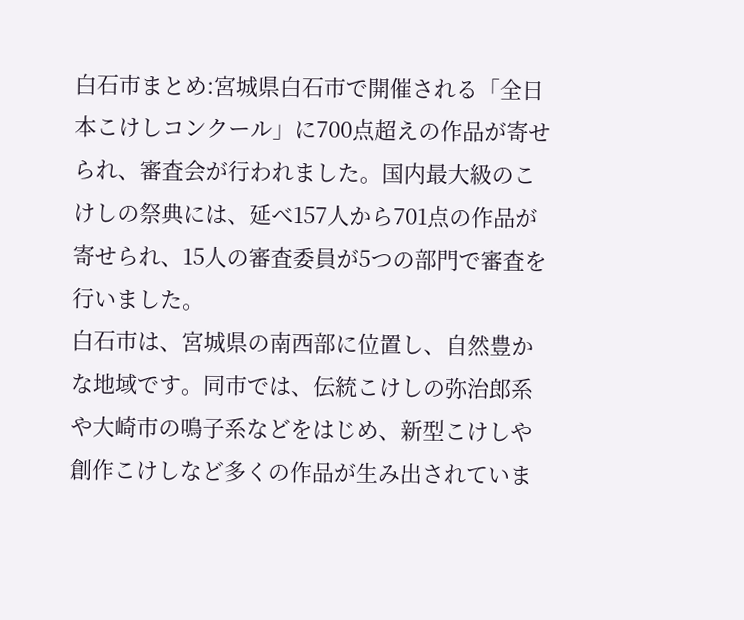白石市まとめ:宮城県白石市で開催される「全日本こけしコンクール」に700点超えの作品が寄せられ、審査会が行われました。国内最大級のこけしの祭典には、延べ157人から701点の作品が寄せられ、15人の審査委員が5つの部門で審査を行いました。
白石市は、宮城県の南西部に位置し、自然豊かな地域です。同市では、伝統こけしの弥治郎系や大崎市の鳴子系などをはじめ、新型こけしや創作こけしなど多くの作品が生み出されていま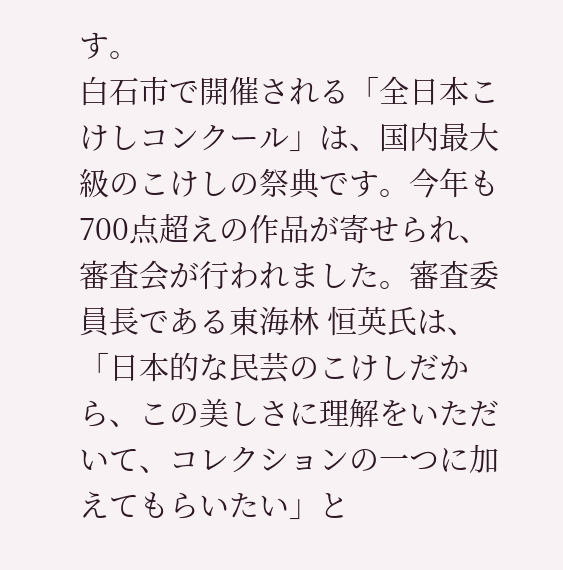す。
白石市で開催される「全日本こけしコンクール」は、国内最大級のこけしの祭典です。今年も700点超えの作品が寄せられ、審査会が行われました。審査委員長である東海林 恒英氏は、「日本的な民芸のこけしだから、この美しさに理解をいただいて、コレクションの一つに加えてもらいたい」と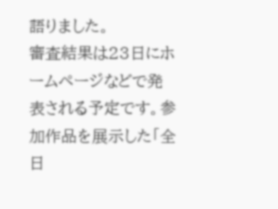語りました。
審査結果は23日にホームページなどで発表される予定です。参加作品を展示した「全日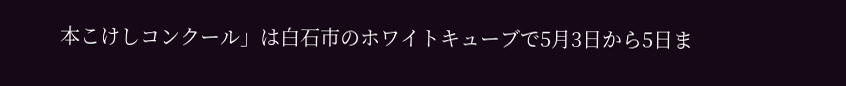本こけしコンクール」は白石市のホワイトキューブで5月3日から5日ま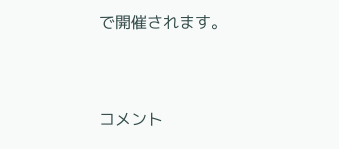で開催されます。


コメント